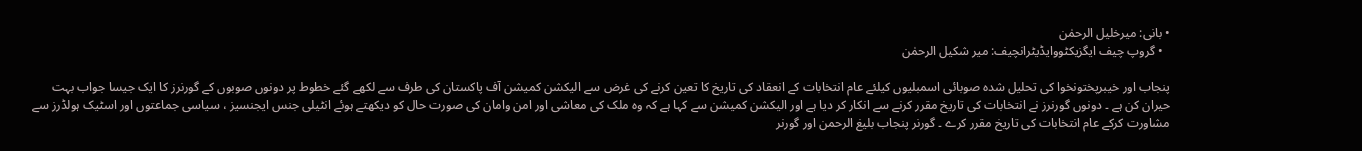• بانی: میرخلیل الرحمٰن
  • گروپ چیف ایگزیکٹووایڈیٹرانچیف: میر شکیل الرحمٰن

پنجاب اور خیبرپختونخوا کی تحلیل شدہ صوبائی اسمبلیوں کیلئے عام انتخابات کے انعقاد کی تاریخ کا تعین کرنے کی غرض سے الیکشن کمیشن آف پاکستان کی طرف سے لکھے گئے خطوط پر دونوں صوبوں کے گورنرز کا ایک جیسا جواب بہت حیران کن ہے ۔ دونوں گورنرز نے انتخابات کی تاریخ مقرر کرنے سے انکار کر دیا ہے اور الیکشن کمیشن سے کہا ہے کہ وہ ملک کی معاشی اور امن وامان کی صورت حال کو دیکھتے ہوئے انٹیلی جنس ایجنسیز ، سیاسی جماعتوں اور اسٹیک ہولڈرز سے مشاورت کرکے عام انتخابات کی تاریخ مقرر کرے ۔ گورنر پنجاب بلیغ الرحمن اور گورنر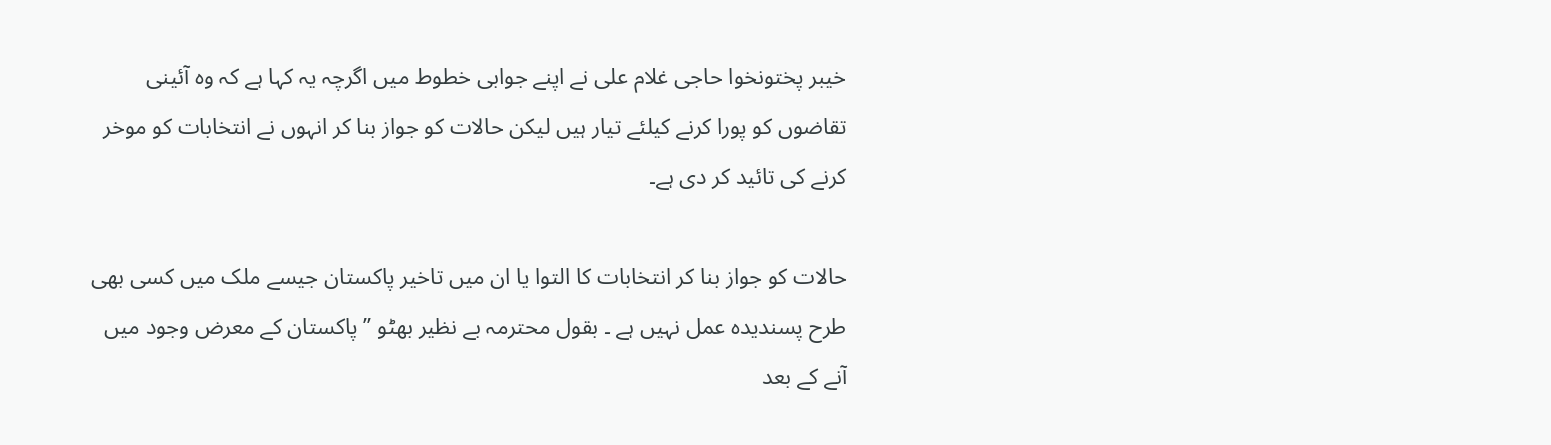خیبر پختونخوا حاجی غلام علی نے اپنے جوابی خطوط میں اگرچہ یہ کہا ہے کہ وہ آئینی تقاضوں کو پورا کرنے کیلئے تیار ہیں لیکن حالات کو جواز بنا کر انہوں نے انتخابات کو موخر کرنے کی تائید کر دی ہے۔

حالات کو جواز بنا کر انتخابات کا التوا یا ان میں تاخیر پاکستان جیسے ملک میں کسی بھی طرح پسندیدہ عمل نہیں ہے ۔ بقول محترمہ بے نظیر بھٹو ’’ پاکستان کے معرض وجود میں آنے کے بعد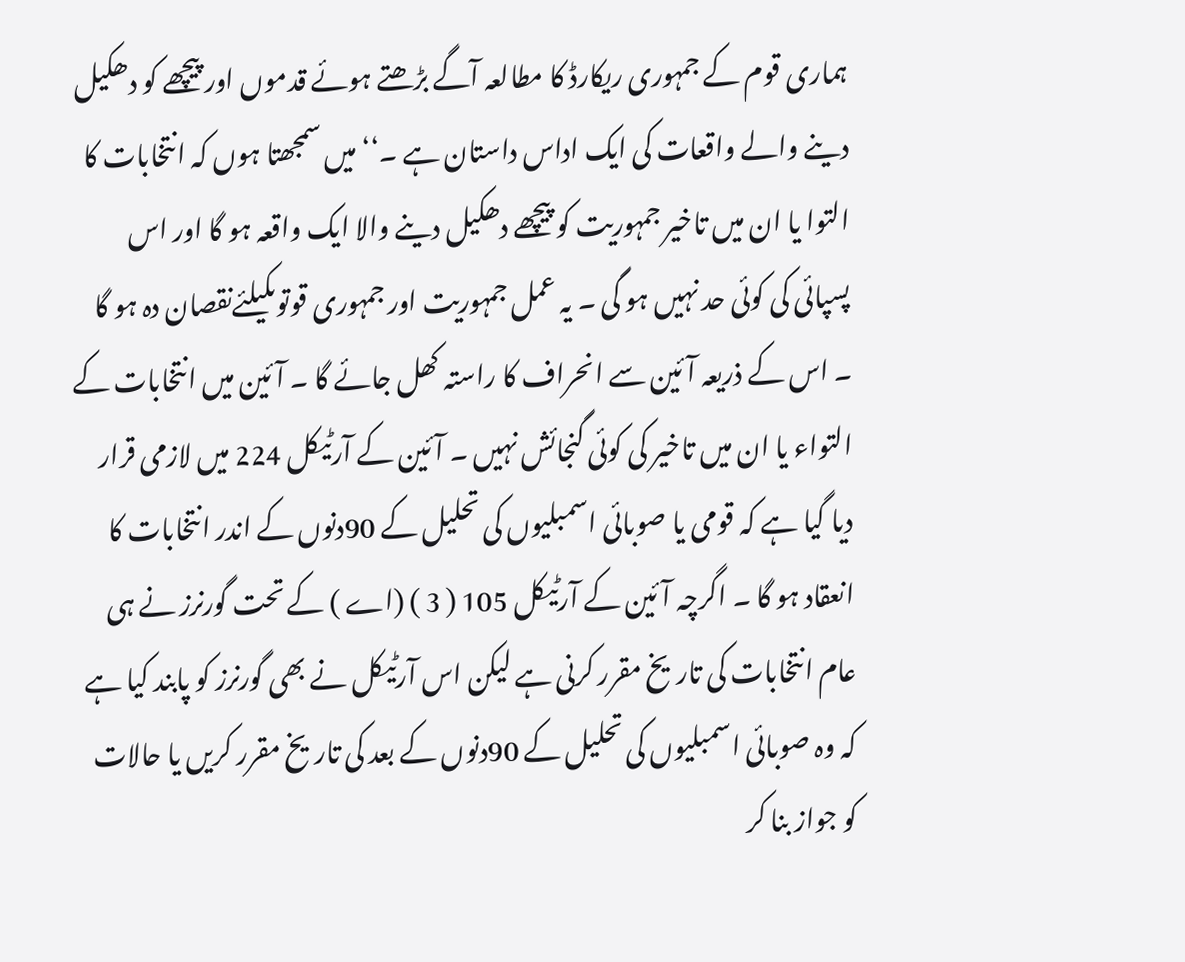ہماری قوم کے جمہوری ریکارڈ کا مطالعہ آگے بڑھتے ہوئے قدموں اور پیچھے کو دھکیل دینے والے واقعات کی ایک اداس داستان ہے ۔‘‘ میں سمجھتا ہوں کہ انتخابات کا التوا یا ان میں تاخیر جمہوریت کو پیچھے دھکیل دینے والا ایک واقعہ ہو گا اور اس پسپائی کی کوئی حد نہیں ہو گی ۔ یہ عمل جمہوریت اور جمہوری قوتوںکیلئےنقصان دہ ہو گا ۔ اس کے ذریعہ آئین سے انحراف کا راستہ کھل جائے گا ۔ آئین میں انتخابات کے التواء یا ان میں تاخیر کی کوئی گنجائش نہیں ۔ آئین کے آرٹیکل 224 میں لازمی قرار دیا گیا ہے کہ قومی یا صوبائی اسمبلیوں کی تحلیل کے 90دنوں کے اندر انتخابات کا انعقاد ہو گا ۔ اگرچہ آئین کے آرٹیکل 105 ( 3 ) (اے ) کے تحت گورنرز نے ہی عام انتخابات کی تاریخ مقرر کرنی ہے لیکن اس آرٹیکل نے بھی گورنرز کو پابند کیا ہے کہ وہ صوبائی اسمبلیوں کی تحلیل کے 90دنوں کے بعد کی تاریخ مقرر کریں یا حالات کو جواز بنا کر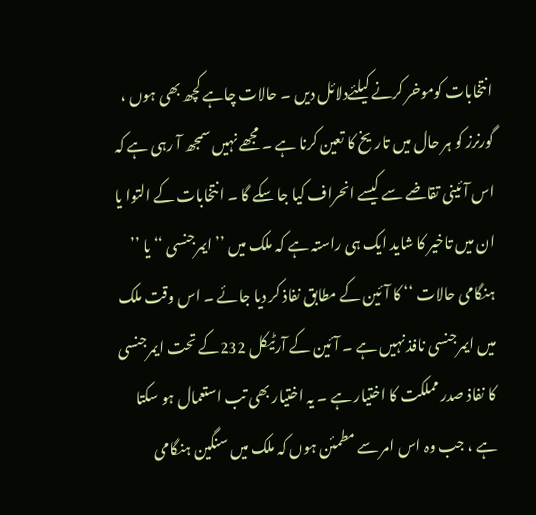انتخابات کوموخر کرنے کیلئےدلائل دیں ۔ حالات چاہے کچھ بھی ہوں ، گورنرز کو ہر حال میں تاریخ کا تعین کرنا ہے ۔ مجھے نہیں سمجھ آ رہی ہے کہ اس آئینی تقاضے سے کیسے انحراف کیا جا سکے گا ۔ انتخابات کے التوا یا ان میں تاخیر کا شاید ایک ہی راستہ ہے کہ ملک میں ’’ ایمرجنسی ‘‘ یا ’’ ہنگامی حالات ‘‘ کا آئین کے مطابق نفاذ کر دیا جائے ۔ اس وقت ملک میں ایمرجنسی نافذ نہیں ہے ۔ آئین کے آرٹیکل 232کے تحت ایمرجنسی کا نفاذ صدر مملکت کا اختیار ہے ۔ یہ اختیار بھی تب استعمال ہو سکتا ہے ، جب وہ اس امر سے مطمئن ہوں کہ ملک میں سنگین ہنگامی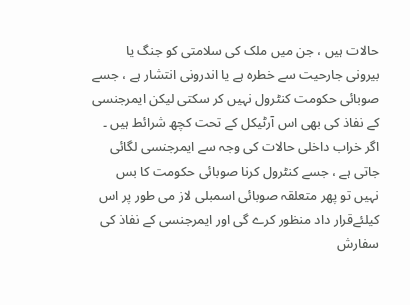حالات ہیں ، جن میں ملک کی سلامتی کو جنگ یا بیرونی جارحیت سے خطرہ ہے یا اندرونی انتشار ہے ، جسے صوبائی حکومت کنٹرول نہیں کر سکتی لیکن ایمرجنسی کے نفاذ کی بھی اس آرٹیکل کے تحت کچھ شرائط ہیں ۔ اگر خراب داخلی حالات کی وجہ سے ایمرجنسی لگائی جاتی ہے ، جسے کنٹرول کرنا صوبائی حکومت کا بس نہیں تو پھر متعلقہ صوبائی اسمبلی لاز می طور پر اس کیلئےقرار داد منظور کرے گی اور ایمرجنسی کے نفاذ کی سفارش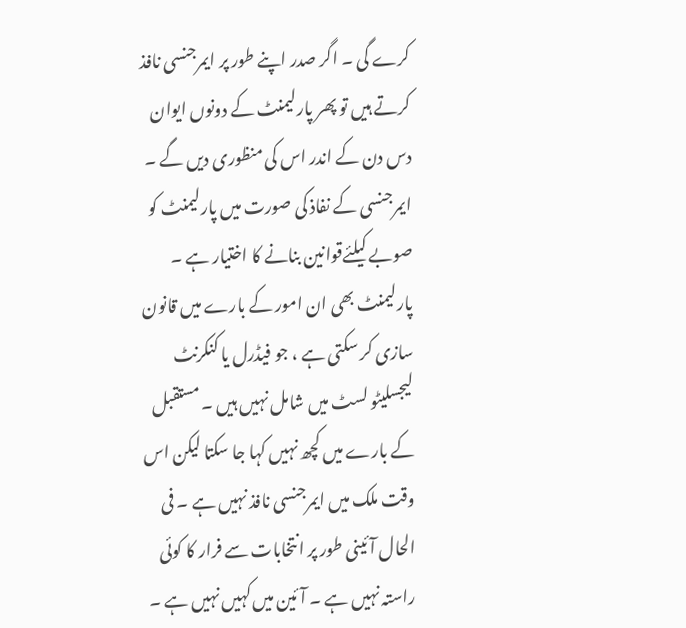کرے گی ۔ اگر صدر اپنے طور پر ایمرجنسی نافذ کرتے ہیں تو پھر پارلیمنٹ کے دونوں ایوان دس دن کے اندر اس کی منظوری دیں گے ۔ ایمرجنسی کے نفاذ کی صورت میں پارلیمنٹ کو صوبے کیلئےقوانین بنانے کا اختیار ہے ۔ پارلیمنٹ بھی ان امور کے بارے میں قانون سازی کر سکتی ہے ، جو فیڈرل یا کنکرنٹ لیجسلیٹو لسٹ میں شامل نہیں ہیں ۔ مستقبل کے بارے میں کچھ نہیں کہا جا سکتا لیکن اس وقت ملک میں ایمرجنسی نافذ نہیں ہے ۔ فی الحال آئینی طور پر انتخابات سے فرار کا کوئی راستہ نہیں ہے ۔ آئین میں کہیں نہیں ہے ۔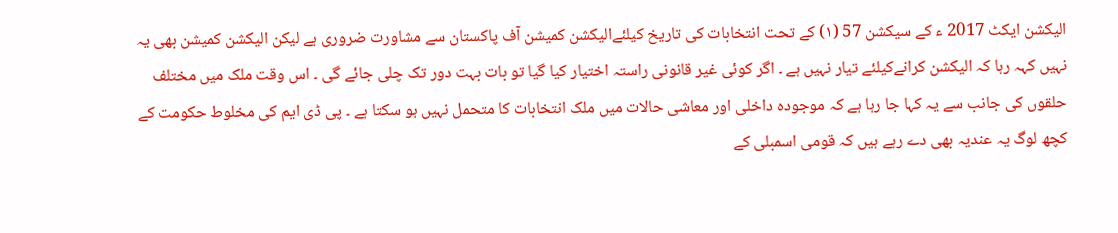الیکشن ایکٹ 2017 ء کے سیکشن 57 (۱) کے تحت انتخابات کی تاریخ کیلئےالیکشن کمیشن آف پاکستان سے مشاورت ضروری ہے لیکن الیکشن کمیشن بھی یہ نہیں کہہ رہا کہ الیکشن کرانےکیلئے تیار نہیں ہے ۔ اگر کوئی غیر قانونی راستہ اختیار کیا گیا تو بات بہت دور تک چلی جائے گی ۔ اس وقت ملک میں مختلف حلقوں کی جانب سے یہ کہا جا رہا ہے کہ موجودہ داخلی اور معاشی حالات میں ملک انتخابات کا متحمل نہیں ہو سکتا ہے ۔ پی ڈی ایم کی مخلوط حکومت کے کچھ لوگ یہ عندیہ بھی دے رہے ہیں کہ قومی اسمبلی کے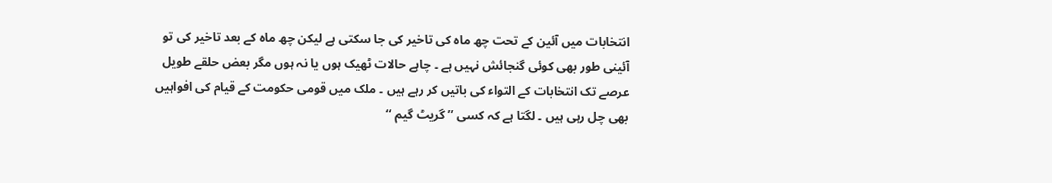انتخابات میں آئین کے تحت چھ ماہ کی تاخیر کی جا سکتی ہے لیکن چھ ماہ کے بعد تاخیر کی تو آئینی طور بھی کوئی گنجائش نہیں ہے ۔ چاہے حالات ٹھیک ہوں یا نہ ہوں مگر بعض حلقے طویل عرصے تک انتخابات کے التواء کی باتیں کر رہے ہیں ۔ ملک میں قومی حکومت کے قیام کی افواہیں بھی چل رہی ہیں ۔ لگتا ہے کہ کسی ’’ گریٹ گیم ‘‘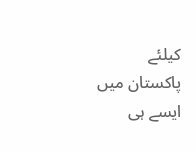کیلئے پاکستان میں ایسے ہی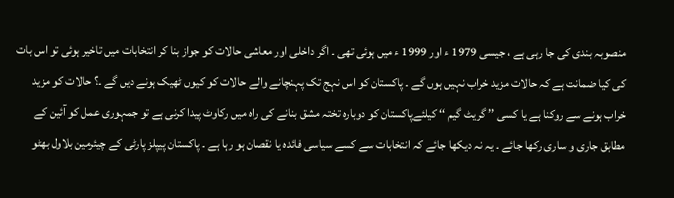منصوبہ بندی کی جا رہی ہے ، جیسی 1979 ء اور 1999 ء میں ہوئی تھی ۔ اگر داخلی اور معاشی حالات کو جواز بنا کر انتخابات میں تاخیر ہوئی تو اس بات کی کیا ضمانت ہے کہ حالات مزید خراب نہیں ہوں گے ۔ پاکستان کو اس نہج تک پہنچانے والے حالات کو کیوں ٹھیک ہونے دیں گے ۔؟ حالات کو مزید خراب ہونے سے روکنا ہے یا کسی ’’ گریٹ گیم ‘‘ کیلئےپاکستان کو دوبارہ تختہ مشق بنانے کی راہ میں رکاوٹ پیدا کرنی ہے تو جمہوری عمل کو آئین کے مطابق جاری و ساری رکھا جائے ۔ یہ نہ دیکھا جائے کہ انتخابات سے کسے سیاسی فائدہ یا نقصان ہو رہا ہے ۔ پاکستان پیپلز پارٹی کے چیئرمین بلاول بھٹو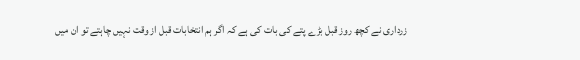زرداری نے کچھ روز قبل بڑے پتے کی بات کی ہے کہ اگر ہم انتخابات قبل از وقت نہیں چاہتے تو ان میں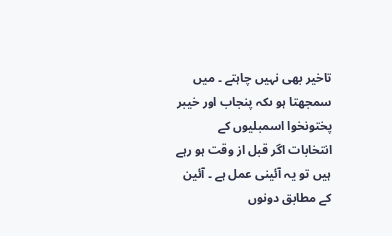تاخیر بھی نہیں چاہتے ۔ میں سمجھتا ہو ںکہ پنجاب اور خیبر پختونخوا اسمبلیوں کے انتخابات اگر قبل از وقت ہو رہے ہیں تو یہ آئینی عمل ہے ۔ آئین کے مطابق دونوں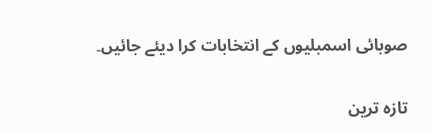صوبائی اسمبلیوں کے انتخابات کرا دیئے جائیں۔

تازہ ترین